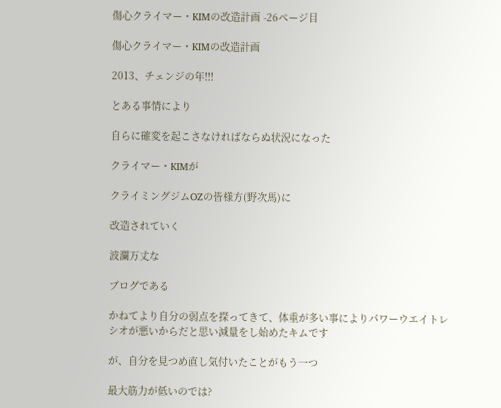傷心クライマー・KIMの改造計画 -26ページ目

傷心クライマー・KIMの改造計画

2013、チェンジの年!!!

とある事情により

自らに確変を起こさなければならぬ状況になった

クライマー・KIMが

クライミングジムOZの皆様方(野次馬)に

改造されていく

波瀾万丈な

ブログである

かねてより自分の弱点を探ってきて、体重が多い事によりパワーウエイトレシオが悪いからだと思い減量をし始めたキムです

が、自分を見つめ直し気付いたことがもう一つ

最大筋力が低いのでは?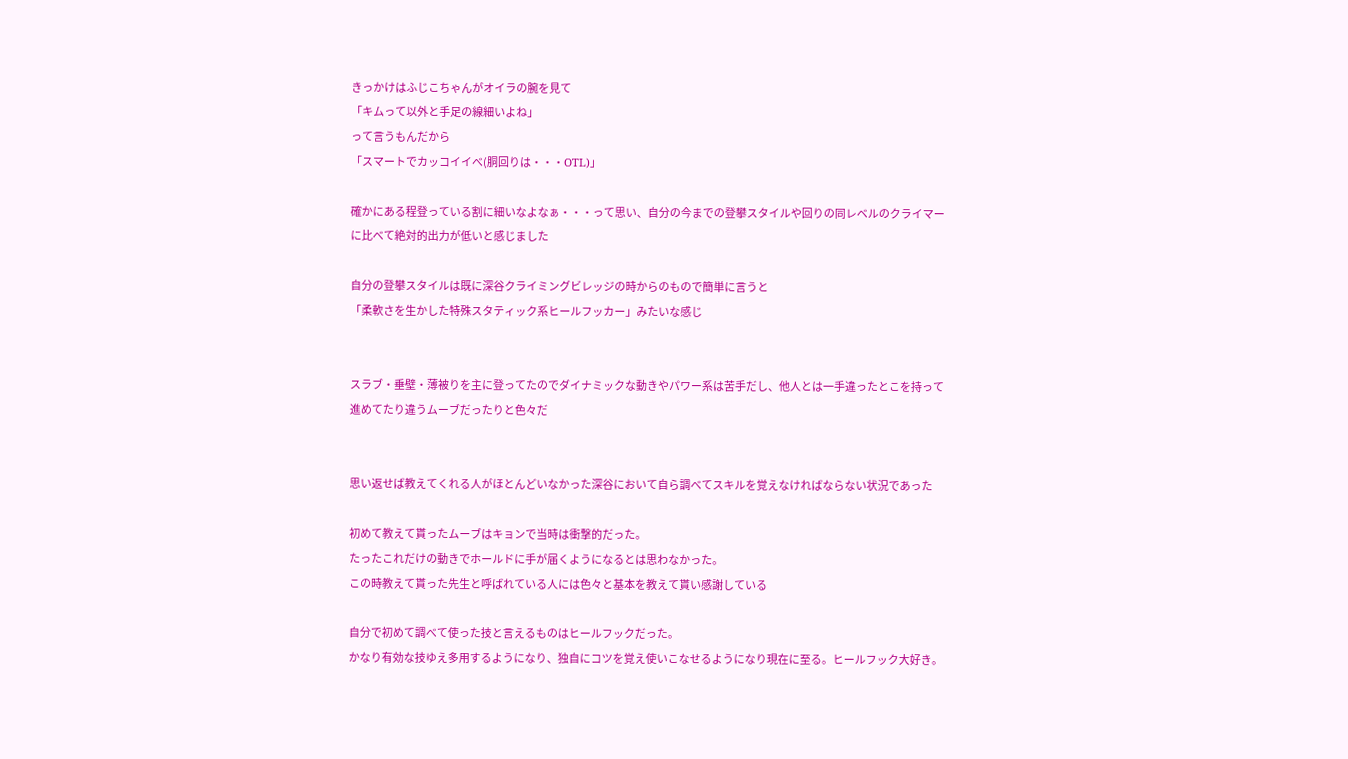きっかけはふじこちゃんがオイラの腕を見て
「キムって以外と手足の線細いよね」
って言うもんだから
「スマートでカッコイイべ(胴回りは・・・OTL)」

確かにある程登っている割に細いなよなぁ・・・って思い、自分の今までの登攀スタイルや回りの同レベルのクライマーに比べて絶対的出力が低いと感じました

自分の登攀スタイルは既に深谷クライミングビレッジの時からのもので簡単に言うと
「柔軟さを生かした特殊スタティック系ヒールフッカー」みたいな感じ


スラブ・垂壁・薄被りを主に登ってたのでダイナミックな動きやパワー系は苦手だし、他人とは一手違ったとこを持って進めてたり違うムーブだったりと色々だ


思い返せば教えてくれる人がほとんどいなかった深谷において自ら調べてスキルを覚えなければならない状況であった

初めて教えて貰ったムーブはキョンで当時は衝撃的だった。
たったこれだけの動きでホールドに手が届くようになるとは思わなかった。
この時教えて貰った先生と呼ばれている人には色々と基本を教えて貰い感謝している

自分で初めて調べて使った技と言えるものはヒールフックだった。
かなり有効な技ゆえ多用するようになり、独自にコツを覚え使いこなせるようになり現在に至る。ヒールフック大好き。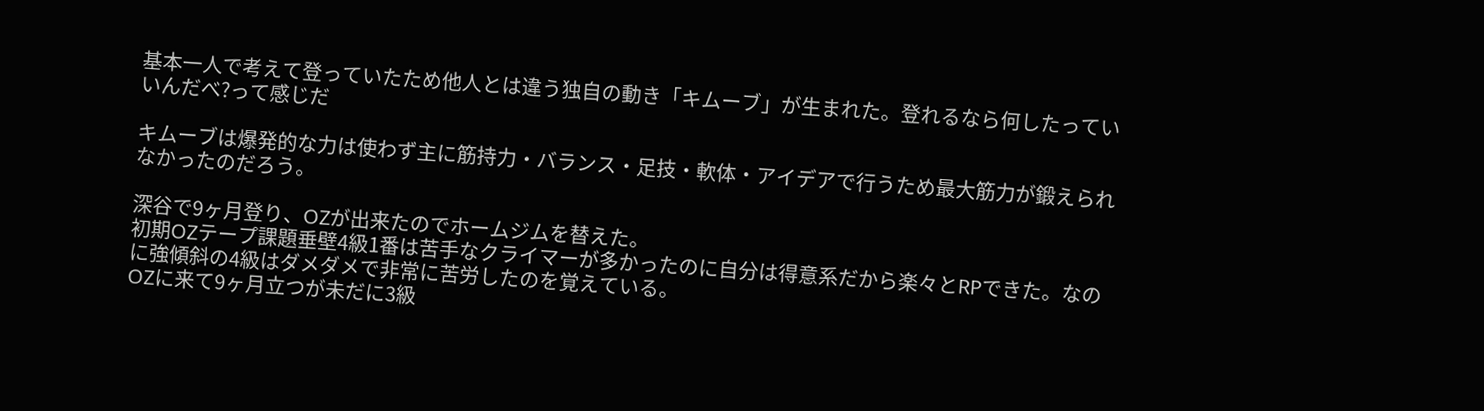基本一人で考えて登っていたため他人とは違う独自の動き「キムーブ」が生まれた。登れるなら何したっていいんだべ?って感じだ

キムーブは爆発的な力は使わず主に筋持力・バランス・足技・軟体・アイデアで行うため最大筋力が鍛えられなかったのだろう。

深谷で9ヶ月登り、OZが出来たのでホームジムを替えた。
初期OZテープ課題垂壁4級1番は苦手なクライマーが多かったのに自分は得意系だから楽々とRPできた。なのに強傾斜の4級はダメダメで非常に苦労したのを覚えている。
OZに来て9ヶ月立つが未だに3級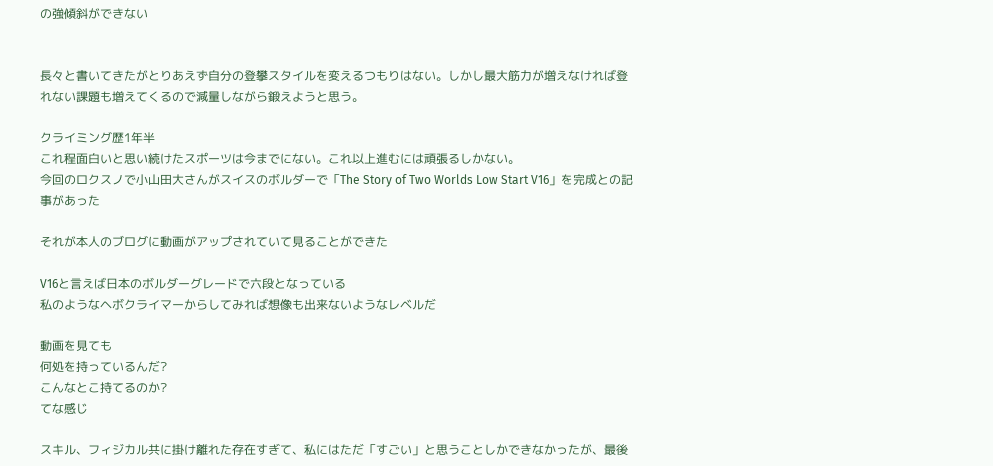の強傾斜ができない


長々と書いてきたがとりあえず自分の登攀スタイルを変えるつもりはない。しかし最大筋力が増えなければ登れない課題も増えてくるので減量しながら鍛えようと思う。

クライミング歴1年半
これ程面白いと思い続けたスポーツは今までにない。これ以上進むには頑張るしかない。
今回のロクスノで小山田大さんがスイスのボルダーで「The Story of Two Worlds Low Start V16」を完成との記事があった

それが本人のブログに動画がアップされていて見ることができた

V16と言えば日本のボルダーグレードで六段となっている
私のようなヘボクライマーからしてみれば想像も出来ないようなレベルだ

動画を見ても
何処を持っているんだ?
こんなとこ持てるのか?
てな感じ

スキル、フィジカル共に掛け離れた存在すぎて、私にはただ「すごい」と思うことしかできなかったが、最後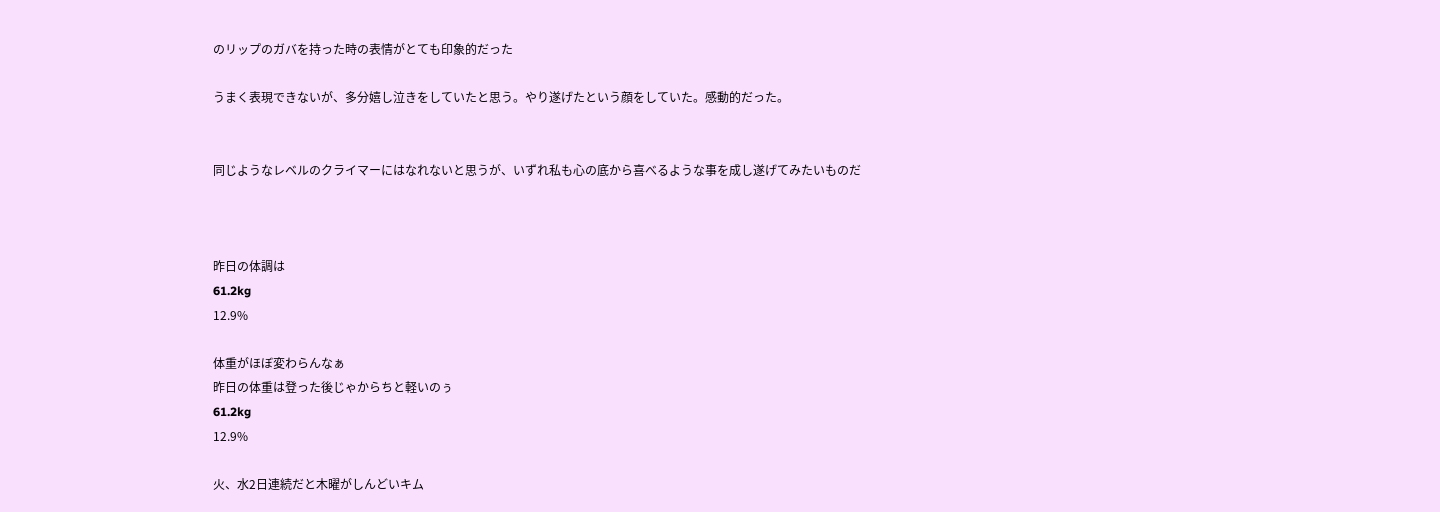のリップのガバを持った時の表情がとても印象的だった

うまく表現できないが、多分嬉し泣きをしていたと思う。やり遂げたという顔をしていた。感動的だった。


同じようなレベルのクライマーにはなれないと思うが、いずれ私も心の底から喜べるような事を成し遂げてみたいものだ



昨日の体調は
61.2kg
12.9%

体重がほぼ変わらんなぁ
昨日の体重は登った後じゃからちと軽いのぅ
61.2kg
12.9%

火、水2日連続だと木曜がしんどいキム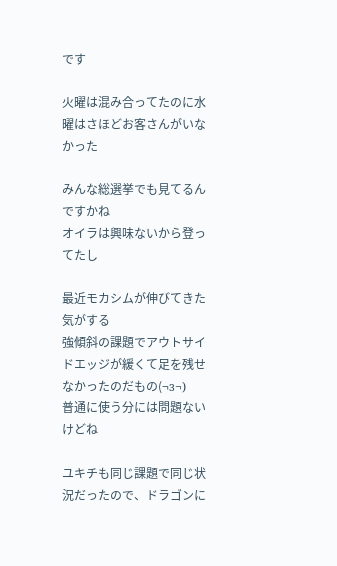です

火曜は混み合ってたのに水曜はさほどお客さんがいなかった

みんな総選挙でも見てるんですかね
オイラは興味ないから登ってたし

最近モカシムが伸びてきた気がする
強傾斜の課題でアウトサイドエッジが緩くて足を残せなかったのだもの(¬з¬)
普通に使う分には問題ないけどね

ユキチも同じ課題で同じ状況だったので、ドラゴンに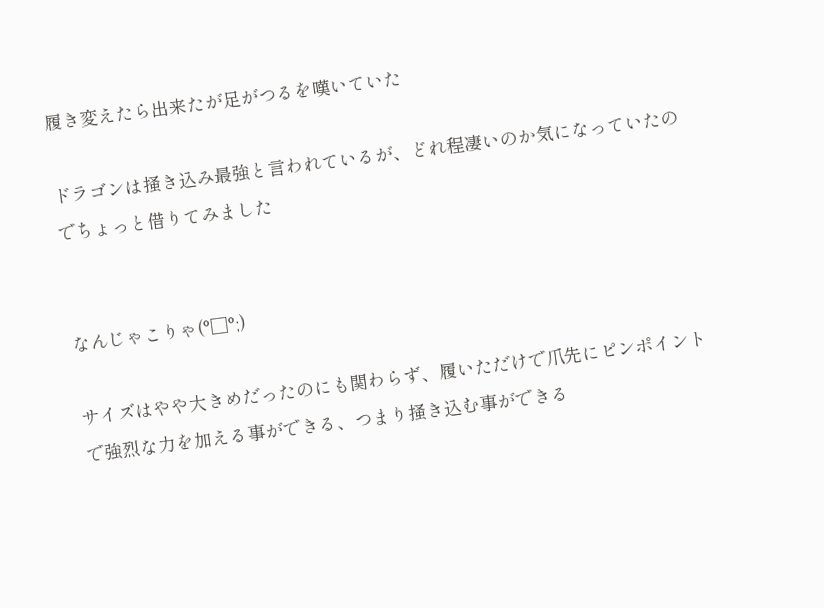履き変えたら出来たが足がつるを嘆いていた

ドラゴンは掻き込み最強と言われているが、どれ程凄いのか気になっていたのでちょっと借りてみました


なんじゃこりゃ(°□°;)

サイズはやや大きめだったのにも関わらず、履いただけで爪先にピンポイントで強烈な力を加える事ができる、つまり掻き込む事ができる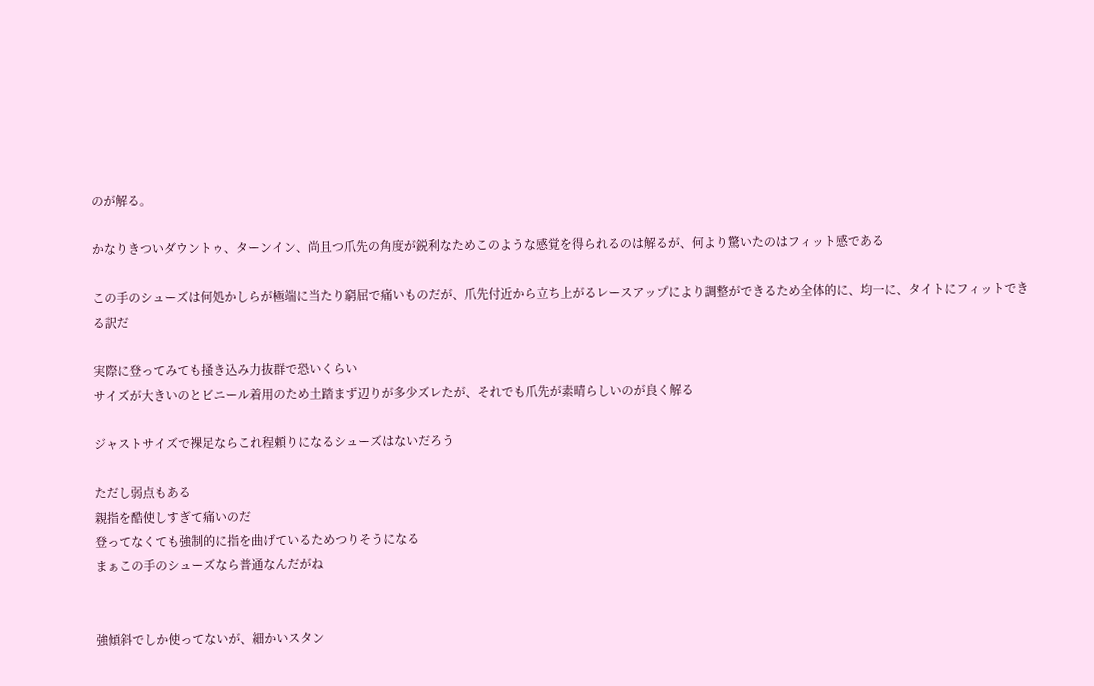のが解る。

かなりきついダウントゥ、ターンイン、尚且つ爪先の角度が鋭利なためこのような感覚を得られるのは解るが、何より驚いたのはフィット感である

この手のシューズは何処かしらが極端に当たり窮屈で痛いものだが、爪先付近から立ち上がるレースアップにより調整ができるため全体的に、均一に、タイトにフィットできる訳だ

実際に登ってみても掻き込み力抜群で恐いくらい
サイズが大きいのとビニール着用のため土踏まず辺りが多少ズレたが、それでも爪先が素晴らしいのが良く解る

ジャストサイズで裸足ならこれ程頼りになるシューズはないだろう

ただし弱点もある
親指を酷使しすぎて痛いのだ
登ってなくても強制的に指を曲げているためつりそうになる
まぁこの手のシューズなら普通なんだがね


強傾斜でしか使ってないが、細かいスタン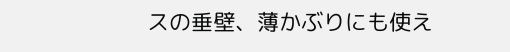スの垂壁、薄かぶりにも使え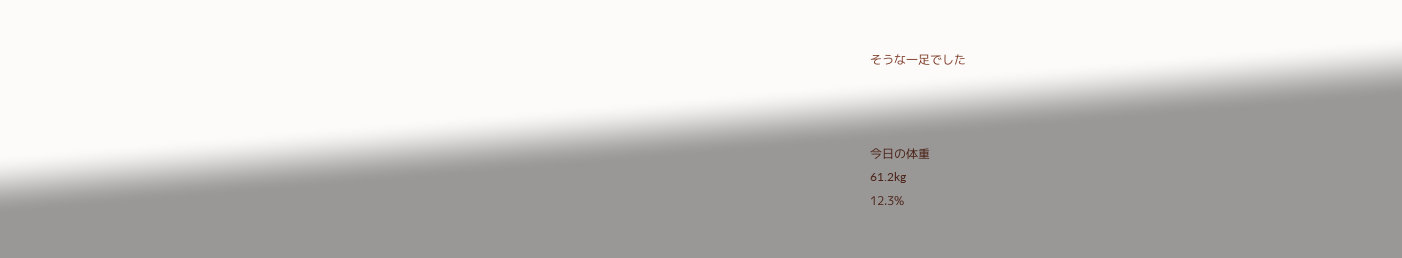そうな一足でした



今日の体重
61.2kg
12.3%